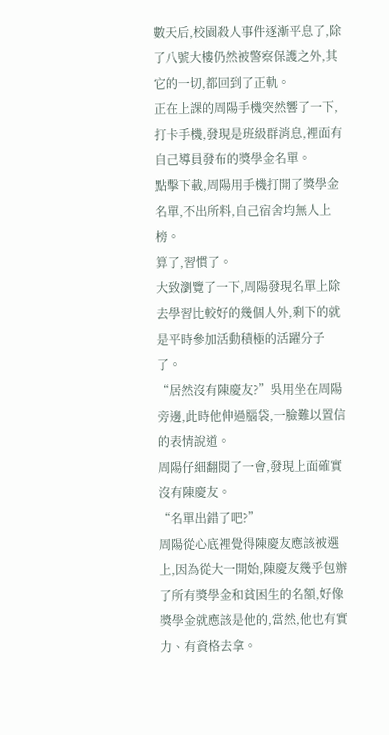數天后,校園殺人事件逐漸平息了,除了八號大樓仍然被警察保護之外,其它的一切,都回到了正軌。
正在上課的周陽手機突然響了一下,打卡手機,發現是班級群消息,裡面有自己導員發布的獎學金名單。
點擊下載,周陽用手機打開了獎學金名單,不出所料,自己宿舍均無人上榜。
算了,習慣了。
大致瀏覽了一下,周陽發現名單上除去學習比較好的幾個人外,剩下的就是平時參加活動積極的活躍分子了。
“居然沒有陳慶友?”吳用坐在周陽旁邊,此時他伸過腦袋,一臉難以置信的表情說道。
周陽仔細翻閱了一會,發現上面確實沒有陳慶友。
“名單出錯了吧?”
周陽從心底裡覺得陳慶友應該被選上,因為從大一開始,陳慶友幾乎包辦了所有獎學金和貧困生的名額,好像獎學金就應該是他的,當然,他也有實力、有資格去拿。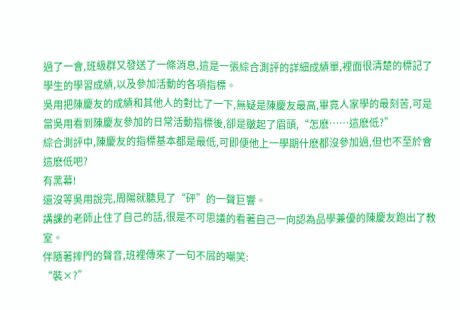過了一會,班級群又發送了一條消息,這是一張綜合測評的詳細成績單,裡面很清楚的標記了學生的學習成績,以及參加活動的各項指標。
吳用把陳慶友的成績和其他人的對比了一下,無疑是陳慶友最高,畢竟人家學的最刻苦,可是當吳用看到陳慶友參加的日常活動指標後,卻是皺起了眉頭,“怎麽……這麽低?”
綜合測評中,陳慶友的指標基本都是最低,可即便他上一學期什麽都沒參加過,但也不至於會這麽低吧?
有黑幕!
還沒等吳用說完,周陽就聽見了“砰”的一聲巨響。
講課的老師止住了自己的話,很是不可思議的看著自己一向認為品學兼優的陳慶友跑出了教室。
伴隨著摔門的聲音,班裡傳來了一句不屑的嘲笑:
“裝×?”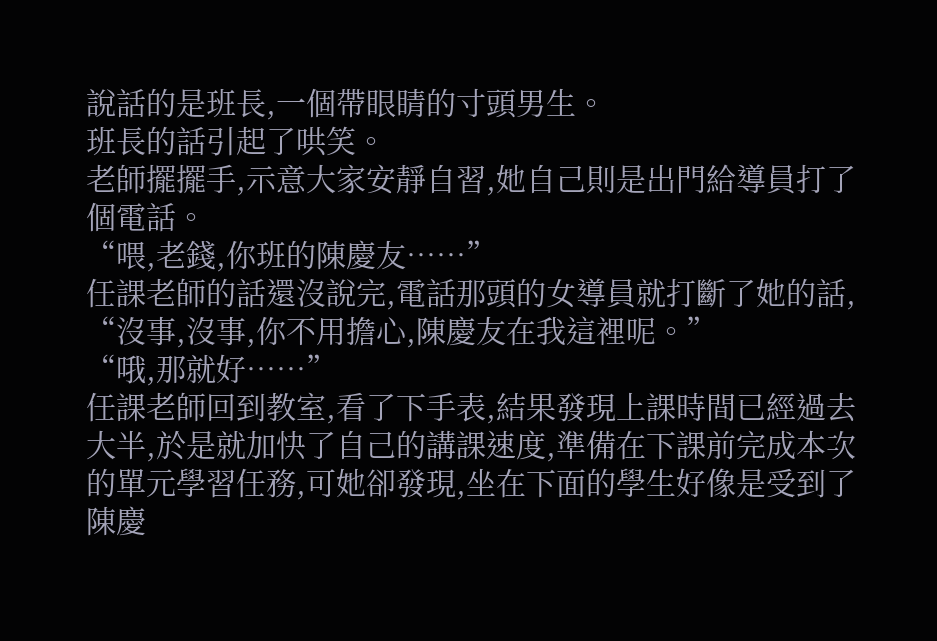說話的是班長,一個帶眼睛的寸頭男生。
班長的話引起了哄笑。
老師擺擺手,示意大家安靜自習,她自己則是出門給導員打了個電話。
“喂,老錢,你班的陳慶友……”
任課老師的話還沒說完,電話那頭的女導員就打斷了她的話,
“沒事,沒事,你不用擔心,陳慶友在我這裡呢。”
“哦,那就好……”
任課老師回到教室,看了下手表,結果發現上課時間已經過去大半,於是就加快了自己的講課速度,準備在下課前完成本次的單元學習任務,可她卻發現,坐在下面的學生好像是受到了陳慶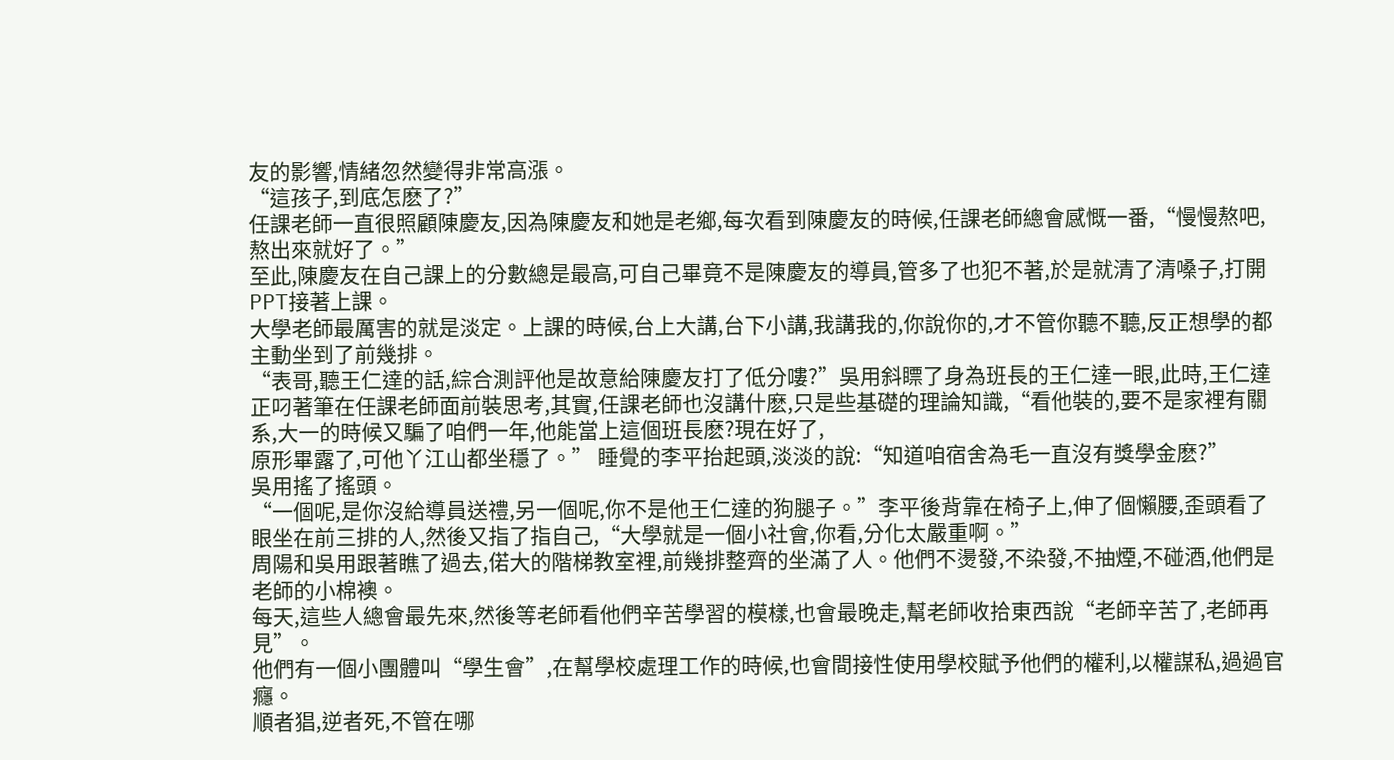友的影響,情緒忽然變得非常高漲。
“這孩子,到底怎麽了?”
任課老師一直很照顧陳慶友,因為陳慶友和她是老鄉,每次看到陳慶友的時候,任課老師總會感慨一番,“慢慢熬吧,熬出來就好了。”
至此,陳慶友在自己課上的分數總是最高,可自己畢竟不是陳慶友的導員,管多了也犯不著,於是就清了清嗓子,打開PPT接著上課。
大學老師最厲害的就是淡定。上課的時候,台上大講,台下小講,我講我的,你說你的,才不管你聽不聽,反正想學的都主動坐到了前幾排。
“表哥,聽王仁達的話,綜合測評他是故意給陳慶友打了低分嘍?”吳用斜瞟了身為班長的王仁達一眼,此時,王仁達正叼著筆在任課老師面前裝思考,其實,任課老師也沒講什麽,只是些基礎的理論知識,“看他裝的,要不是家裡有關系,大一的時候又騙了咱們一年,他能當上這個班長麽?現在好了,
原形畢露了,可他丫江山都坐穩了。” 睡覺的李平抬起頭,淡淡的說:“知道咱宿舍為毛一直沒有獎學金麽?”
吳用搖了搖頭。
“一個呢,是你沒給導員送禮,另一個呢,你不是他王仁達的狗腿子。”李平後背靠在椅子上,伸了個懶腰,歪頭看了眼坐在前三排的人,然後又指了指自己,“大學就是一個小社會,你看,分化太嚴重啊。”
周陽和吳用跟著瞧了過去,偌大的階梯教室裡,前幾排整齊的坐滿了人。他們不燙發,不染發,不抽煙,不碰酒,他們是老師的小棉襖。
每天,這些人總會最先來,然後等老師看他們辛苦學習的模樣,也會最晚走,幫老師收拾東西說“老師辛苦了,老師再見”。
他們有一個小團體叫“學生會”,在幫學校處理工作的時候,也會間接性使用學校賦予他們的權利,以權謀私,過過官癮。
順者猖,逆者死,不管在哪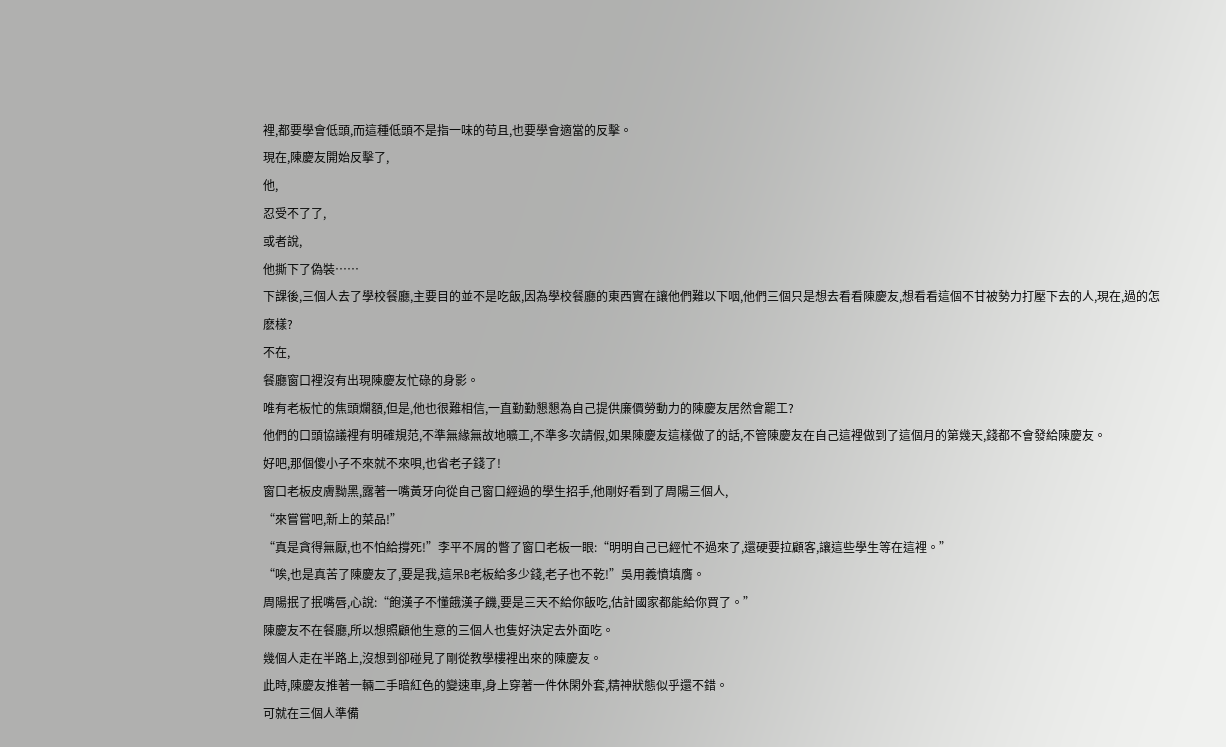裡,都要學會低頭,而這種低頭不是指一味的苟且,也要學會適當的反擊。
現在,陳慶友開始反擊了,
他,
忍受不了了,
或者說,
他撕下了偽裝……
下課後,三個人去了學校餐廳,主要目的並不是吃飯,因為學校餐廳的東西實在讓他們難以下咽,他們三個只是想去看看陳慶友,想看看這個不甘被勢力打壓下去的人,現在,過的怎麽樣?
不在,
餐廳窗口裡沒有出現陳慶友忙碌的身影。
唯有老板忙的焦頭爛額,但是,他也很難相信,一直勤勤懇懇為自己提供廉價勞動力的陳慶友居然會罷工?
他們的口頭協議裡有明確規范,不準無緣無故地曠工,不準多次請假,如果陳慶友這樣做了的話,不管陳慶友在自己這裡做到了這個月的第幾天,錢都不會發給陳慶友。
好吧,那個傻小子不來就不來唄,也省老子錢了!
窗口老板皮膚黝黑,露著一嘴黃牙向從自己窗口經過的學生招手,他剛好看到了周陽三個人,
“來嘗嘗吧,新上的菜品!”
“真是貪得無厭,也不怕給撐死!”李平不屑的瞥了窗口老板一眼:“明明自己已經忙不過來了,還硬要拉顧客,讓這些學生等在這裡。”
“唉,也是真苦了陳慶友了,要是我,這呆B老板給多少錢,老子也不乾!”吳用義憤填膺。
周陽抿了抿嘴唇,心說:“飽漢子不懂餓漢子饑,要是三天不給你飯吃,估計國家都能給你買了。”
陳慶友不在餐廳,所以想照顧他生意的三個人也隻好決定去外面吃。
幾個人走在半路上,沒想到卻碰見了剛從教學樓裡出來的陳慶友。
此時,陳慶友推著一輛二手暗紅色的變速車,身上穿著一件休閑外套,精神狀態似乎還不錯。
可就在三個人準備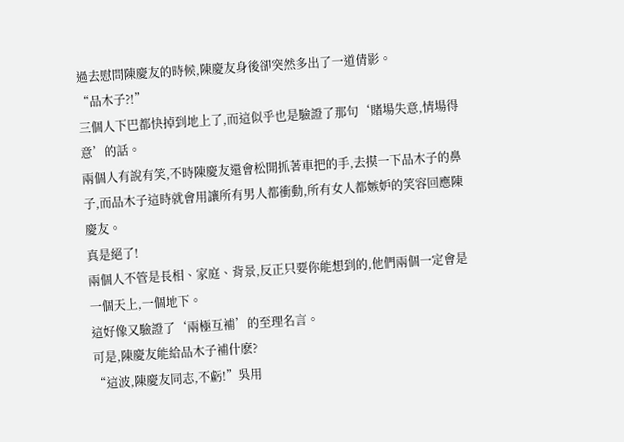過去慰問陳慶友的時候,陳慶友身後卻突然多出了一道倩影。
“品木子?!”
三個人下巴都快掉到地上了,而這似乎也是驗證了那句‘賭場失意,情場得意’的話。
兩個人有說有笑,不時陳慶友還會松開抓著車把的手,去摸一下品木子的鼻子,而品木子這時就會用讓所有男人都衝動,所有女人都嫉妒的笑容回應陳慶友。
真是絕了!
兩個人不管是長相、家庭、背景,反正只要你能想到的,他們兩個一定會是一個天上,一個地下。
這好像又驗證了‘兩極互補’的至理名言。
可是,陳慶友能給品木子補什麽?
“這波,陳慶友同志,不虧!”吳用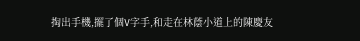掏出手機,擺了個V字手,和走在林蔭小道上的陳慶友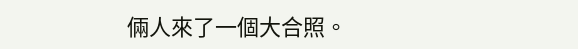倆人來了一個大合照。